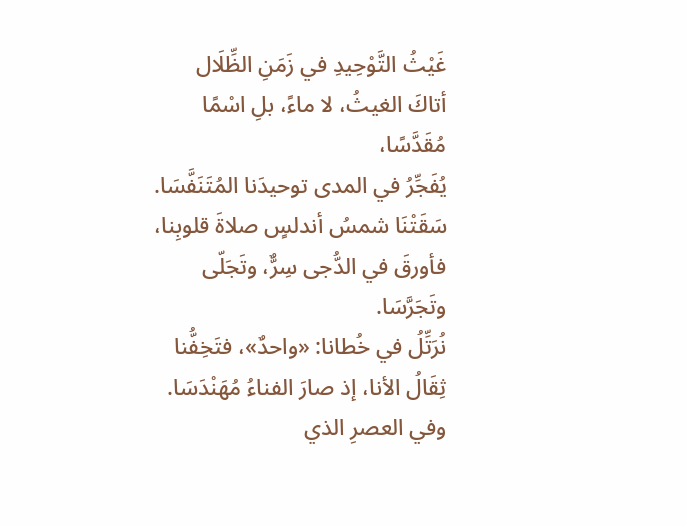غَيْثُ التَّوْحِيدِ في زَمَنِ الظِّلَال
أتاكَ الغيثُ، لا ماءً، بلِ اسْمًا مُقَدَّسًا،
يُفَجِّرُ في المدى توحيدَنا المُتَنَفَّسَا.
سَقَتْنَا شمسُ أندلسٍ صلاةَ قلوبِنا،
فأورقَ في الدُّجى سِرٌّ، وتَجَلّى وتَجَرَّسَا.
نُرَتِّلُ في خُطانا: «واحدٌ»، فتَخِفُّنا
ثِقَالُ الأنا، إذ صارَ الفناءُ مُهَنْدَسَا.
وفي العصرِ الذي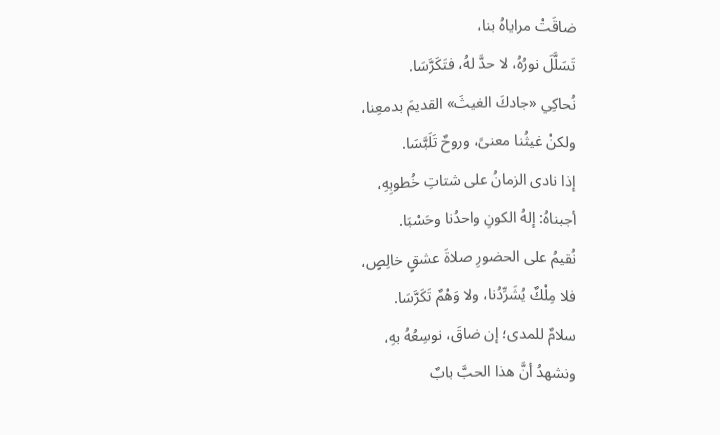ضاقَتْ مراياهُ بنا،
تَسَلَّلَ نورُهُ، لا حدَّ لهُ، فتَكَرَّسَا.
نُحاكِي «جادكَ الغيثَ» القديمَ بدمعِنا،
ولكنْ غيثُنا معنىً، وروحٌ تَلَبَّسَا.
إذا نادى الزمانُ على شتاتِ خُطوبِهِ،
أجبناهُ: إلهُ الكونِ واحدُنا وحَسْبَا.
نُقيمُ على الحضورِ صلاةَ عشقٍ خالِصٍ،
فلا مِلْكٌ يُشَرِّدُنا، ولا وَهْمٌ تَكَرَّسَا.
سلامٌ للمدى؛ إن ضاقَ، نوسِعُهُ بهِ،
ونشهدُ أنَّ هذا الحبَّ بابٌ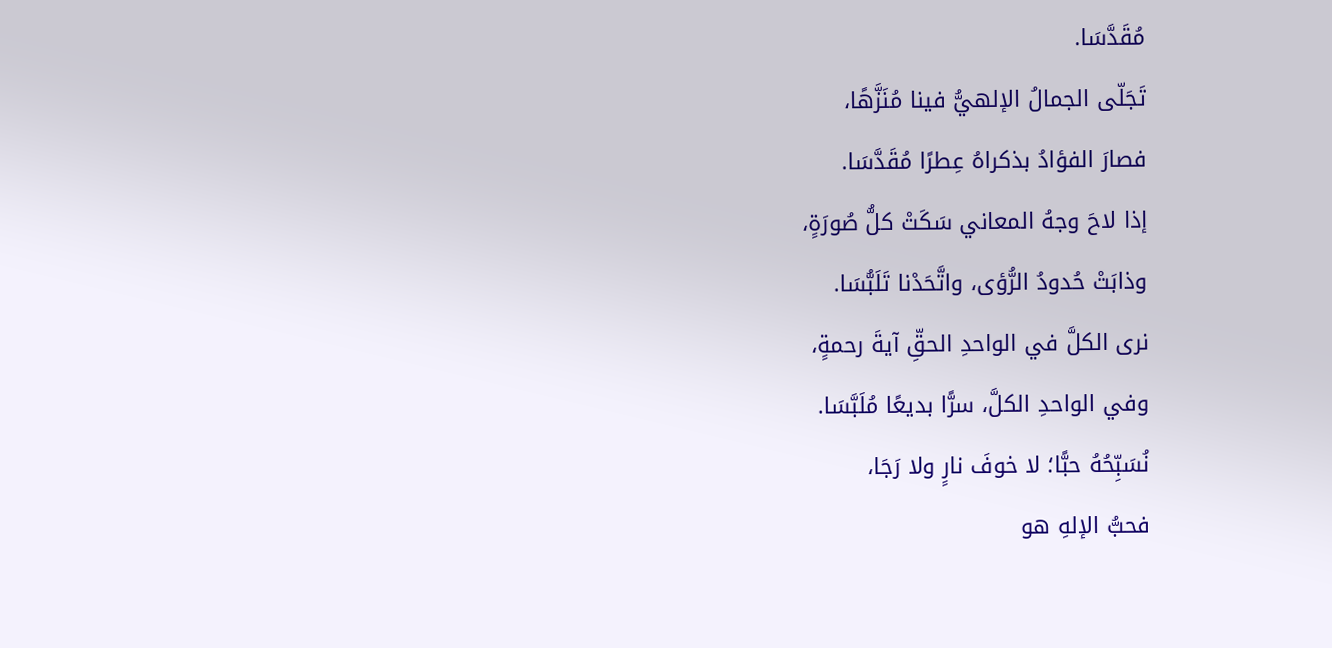مُقَدَّسَا.
تَجَلّى الجمالُ الإلهيُّ فينا مُنَزَّهًا،
فصارَ الفؤادُ بذكراهُ عِطرًا مُقَدَّسَا.
إذا لاحَ وجهُ المعاني سَكَتْ كلُّ صُورَةٍ،
وذابَتْ حُدودُ الرُّؤى، واتَّحَدْنا تَلَبُّسَا.
نرى الكلَّ في الواحدِ الحقِّ آيةَ رحمةٍ،
وفي الواحدِ الكلَّ، سرًّا بديعًا مُلَبَّسَا.
نُسَبِّحُهُ حبًّا؛ لا خوفَ نارٍ ولا رَجَا،
فحبُّ الإلهِ هو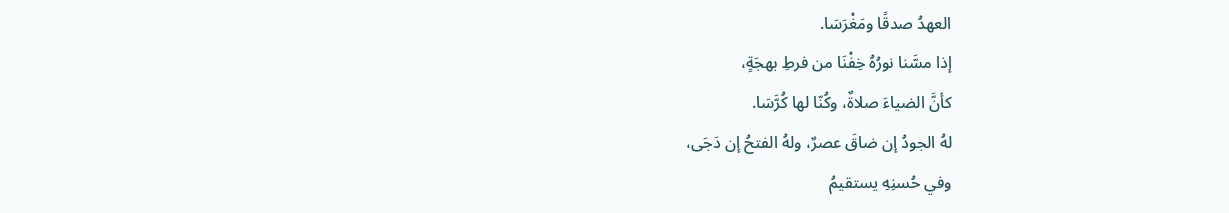العهدُ صدقًا ومَغْرَسَا.
إذا مسَّنا نورُهُ خِفْنَا من فرطِ بهجَةٍ،
كأنَّ الضياءَ صلاةٌ، وكُنّا لها كُرَّسَا.
لهُ الجودُ إن ضاقَ عصرٌ، ولهُ الفتحُ إن دَجَى،
وفي حُسنِهِ يستقيمُ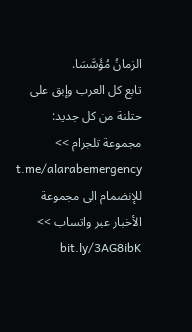الزمانُ مُؤَسَّسَا.
تابع كل العرب وإبق على حتلنة من كل جديد: مجموعة تلجرام >> t.me/alarabemergency للإنضمام الى مجموعة الأخبار عبر واتساب >> bit.ly/3AG8ibK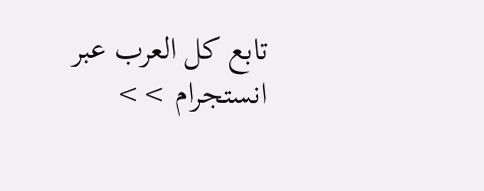تابع كل العرب عبر انستجرام >>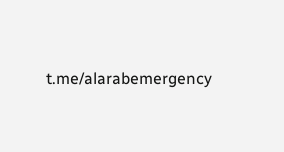t.me/alarabemergency